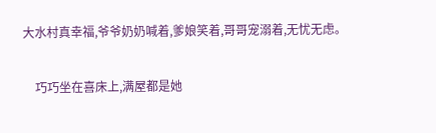大水村真幸福,爷爷奶奶喊着,爹娘笑着,哥哥宠溺着,无忧无虑。

    巧巧坐在喜床上,满屋都是她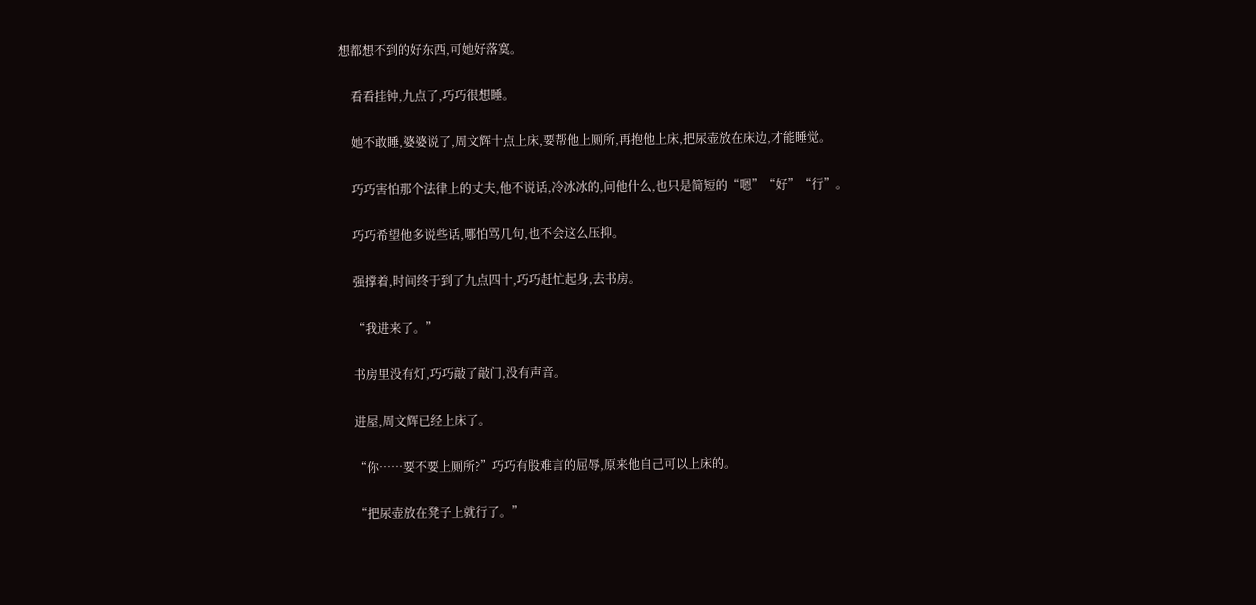想都想不到的好东西,可她好落寞。

    看看挂钟,九点了,巧巧很想睡。

    她不敢睡,婆婆说了,周文辉十点上床,要帮他上厕所,再抱他上床,把尿壶放在床边,才能睡觉。

    巧巧害怕那个法律上的丈夫,他不说话,冷冰冰的,问他什么,也只是简短的“嗯”“好”“行”。

    巧巧希望他多说些话,哪怕骂几句,也不会这么压抑。

    强撑着,时间终于到了九点四十,巧巧赶忙起身,去书房。

    “我进来了。”

    书房里没有灯,巧巧敲了敲门,没有声音。

    进屋,周文辉已经上床了。

    “你……要不要上厕所?”巧巧有股难言的屈辱,原来他自己可以上床的。

    “把尿壶放在凳子上就行了。”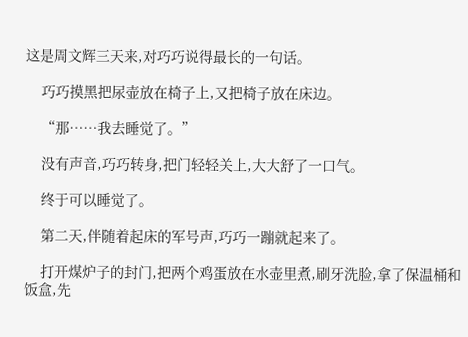这是周文辉三天来,对巧巧说得最长的一句话。

    巧巧摸黑把尿壶放在椅子上,又把椅子放在床边。

    “那……我去睡觉了。”

    没有声音,巧巧转身,把门轻轻关上,大大舒了一口气。

    终于可以睡觉了。

    第二天,伴随着起床的军号声,巧巧一蹦就起来了。

    打开煤炉子的封门,把两个鸡蛋放在水壶里煮,刷牙洗脸,拿了保温桶和饭盒,先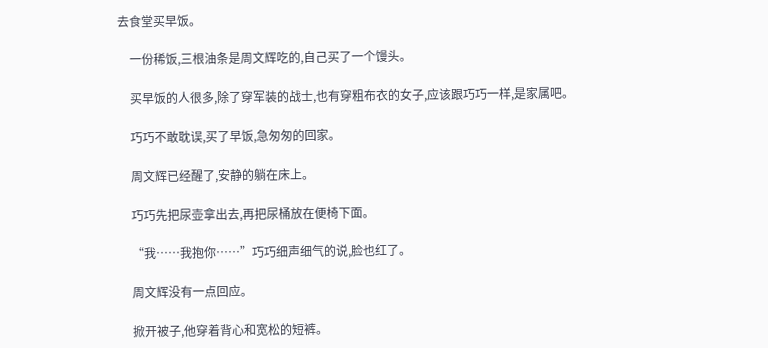去食堂买早饭。

    一份稀饭,三根油条是周文辉吃的,自己买了一个馒头。

    买早饭的人很多,除了穿军装的战士,也有穿粗布衣的女子,应该跟巧巧一样,是家属吧。

    巧巧不敢耽误,买了早饭,急匆匆的回家。

    周文辉已经醒了,安静的躺在床上。

    巧巧先把尿壶拿出去,再把尿桶放在便椅下面。

    “我……我抱你……”巧巧细声细气的说,脸也红了。

    周文辉没有一点回应。

    掀开被子,他穿着背心和宽松的短裤。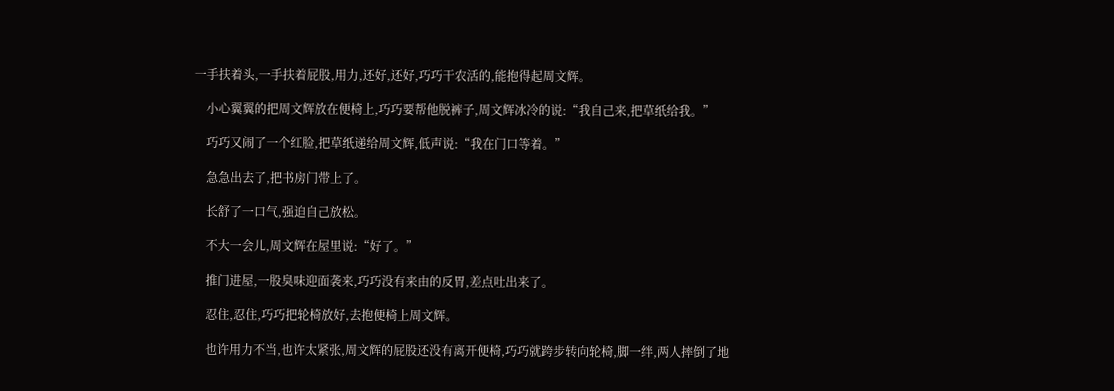一手扶着头,一手扶着屁股,用力,还好,还好,巧巧干农活的,能抱得起周文辉。

    小心翼翼的把周文辉放在便椅上,巧巧要帮他脱裤子,周文辉冰冷的说:“我自己来,把草纸给我。”

    巧巧又闹了一个红脸,把草纸递给周文辉,低声说:“我在门口等着。”

    急急出去了,把书房门带上了。

    长舒了一口气,强迫自己放松。

    不大一会儿,周文辉在屋里说:“好了。”

    推门进屋,一股臭味迎面袭来,巧巧没有来由的反胃,差点吐出来了。

    忍住,忍住,巧巧把轮椅放好,去抱便椅上周文辉。

    也许用力不当,也许太紧张,周文辉的屁股还没有离开便椅,巧巧就跨步转向轮椅,脚一绊,两人摔倒了地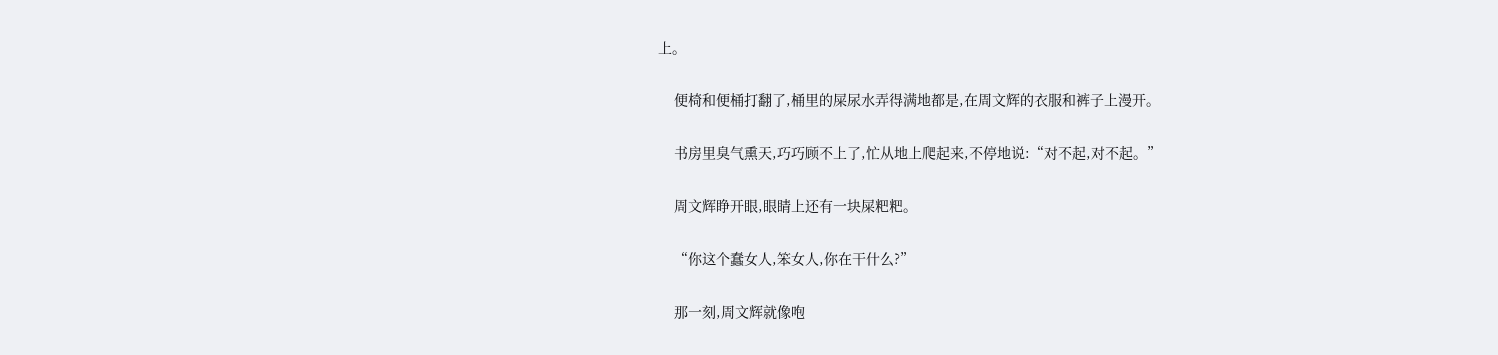上。

    便椅和便桶打翻了,桶里的屎尿水弄得满地都是,在周文辉的衣服和裤子上漫开。

    书房里臭气熏天,巧巧顾不上了,忙从地上爬起来,不停地说:“对不起,对不起。”

    周文辉睁开眼,眼睛上还有一块屎粑粑。

    “你这个蠢女人,笨女人,你在干什么?”

    那一刻,周文辉就像咆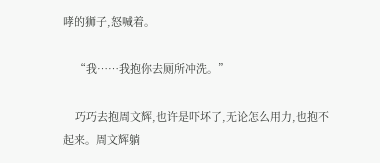哮的狮子,怒喊着。

    “我……我抱你去厕所冲洗。”

    巧巧去抱周文辉,也许是吓坏了,无论怎么用力,也抱不起来。周文辉躺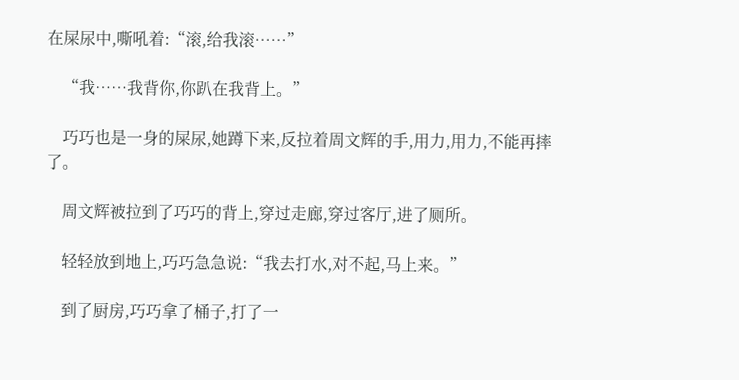在屎尿中,嘶吼着:“滚,给我滚……”

    “我……我背你,你趴在我背上。”

    巧巧也是一身的屎尿,她蹲下来,反拉着周文辉的手,用力,用力,不能再摔了。

    周文辉被拉到了巧巧的背上,穿过走廊,穿过客厅,进了厕所。

    轻轻放到地上,巧巧急急说:“我去打水,对不起,马上来。”

    到了厨房,巧巧拿了桶子,打了一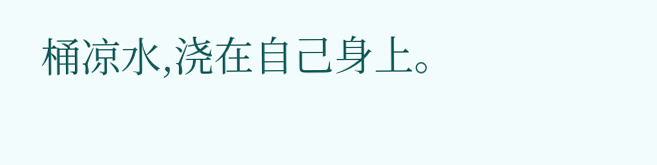桶凉水,浇在自己身上。